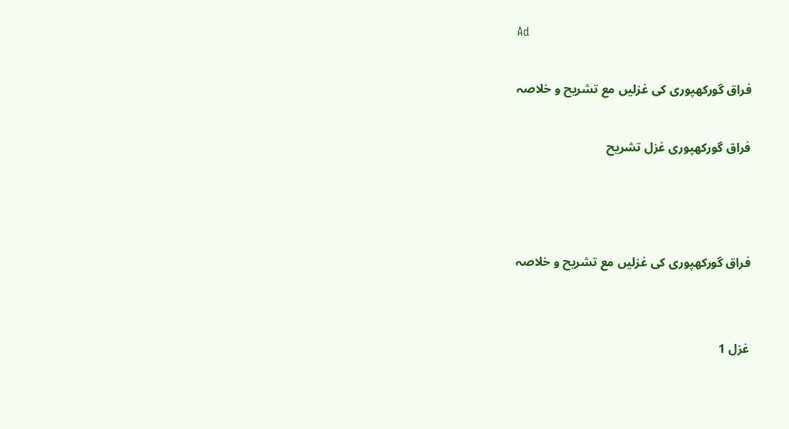Ad

فراق گورکھپوری کی غزلیں مع تشریح و خلاصہ

فراق گورکھپوری غزل تشریح



فراق گورکھپوری کی غزلیں مع تشریح و خلاصہ


غزل 1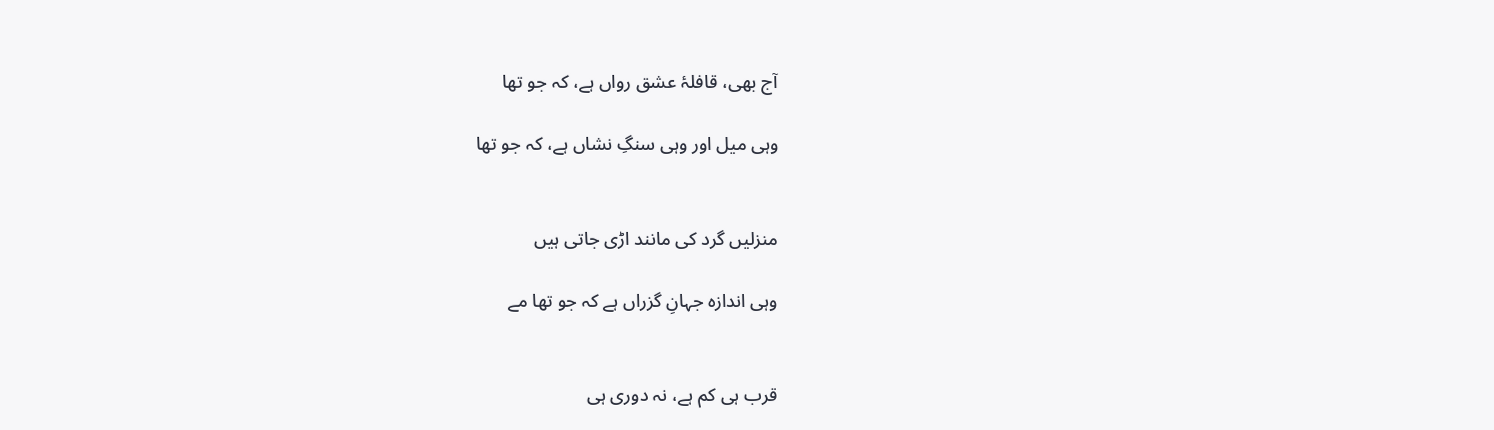آج بھی، قافلۂ عشق رواں ہے، کہ جو تھا

وہی میل اور وہی سنگِ نشاں ہے، کہ جو تھا


منزلیں گرد کی مانند اڑی جاتی ہیں

وہی اندازہ جہانِ گزراں ہے کہ جو تھا مے


قرب ہی کم ہے، نہ دوری ہی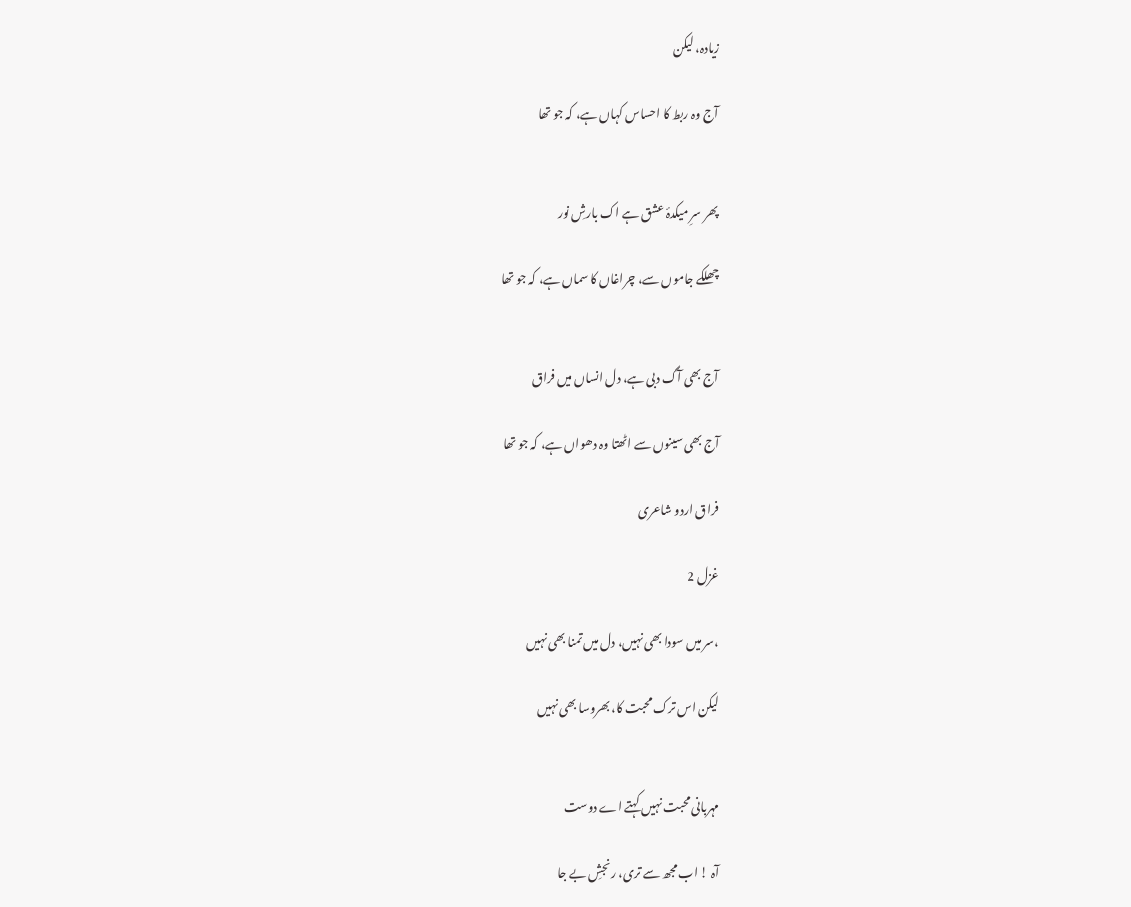زیادہ، لیکن

آج وہ ربط کا احساس کہاں ہے، کہ جو تھا


پھر سرِ میکدۂ عشق ہے اک بارشِ نور

چھلکے جاموں سے، چراغاں کا سماں ہے، کہ جو تھا


آج بھی آگ دبی ہے، دل انساں میں فراق

آج بھی سینوں سے اٹھتا وہ دھواں ہے، کہ جو تھا

فراق اردو شاعری

غزل 2

،سر میں سودا بھی نہیں، دل میں تمنا بھی نہیں

لیکن اس ترک محبت کا، بھروسا بھی نہیں


مہربانی محبت نہیں کہتے اے دوست

آہ ! اب مجھ سے تری، رنجشِ بے جا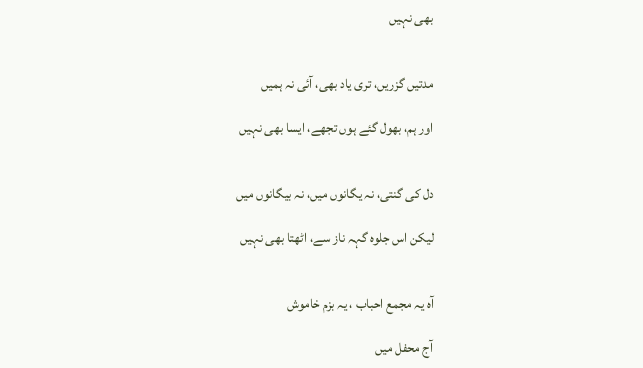بھی نہیں


مدتیں گزریں، تری یاد بھی، آئی نہ ہمیں

اور ہم، بھول گئے ہوں تجھے، ایسا بھی نہیں


دل کی گنتی، نہ یگانوں میں، نہ بیگانوں میں

لیکن اس جلوہ گہہ ناز سے، اٹھتا بھی نہیں


آه یہ مجمع احباب ، یہ بزم خاموش

آج محفل میں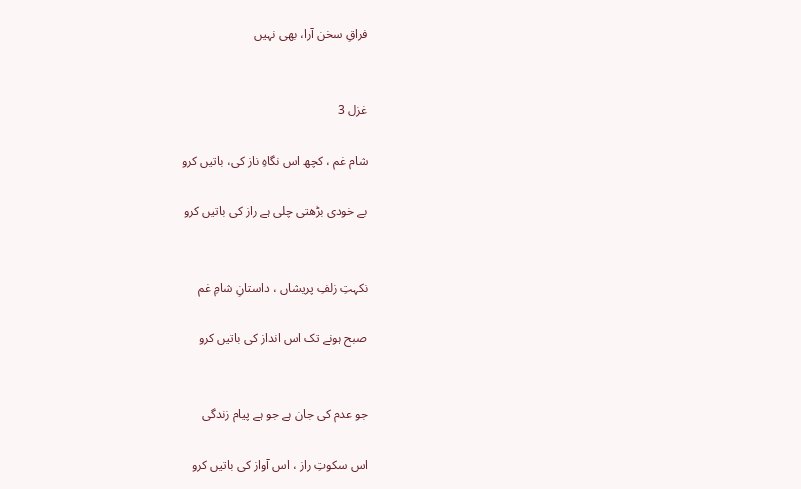فراقِ سخن آرا، بھی نہیں


غزل 3

شام غم ، کچھ اس نگاہِ ناز کی، باتیں کرو

بے خودی بڑھتی چلی ہے راز کی باتیں کرو


نکہتِ زلفِ پریشاں ، داستانِ شامِ غم

صبح ہونے تک اس انداز کی باتیں کرو


جو عدم کی جان ہے جو ہے پیام زندگی

اس سکوتِ راز ، اس آواز کی باتیں کرو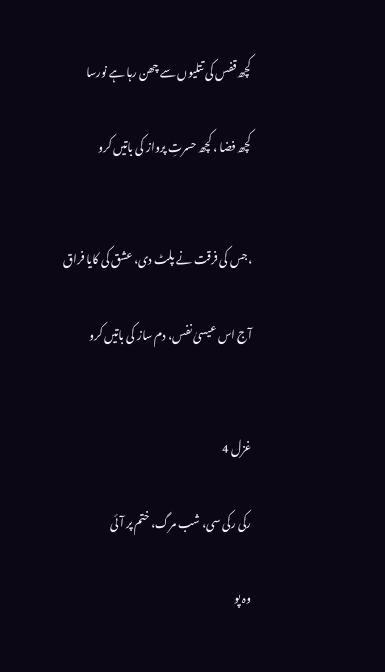کچھ قفس کی تتلیوں سے چھن رہا ہے نورسا

کچھ فضا ، کچھ حسرتِ پرواز کی باتیں کرو


،جس کی فرقت نے پلٹ دی، عشق کی کایا فراق

آج اس عیسیٰ نفس، دم ساز کی باتیں کرو


غزل 4

رکی رکی سی، شب مرگ، ختم پر آئی

وہ پو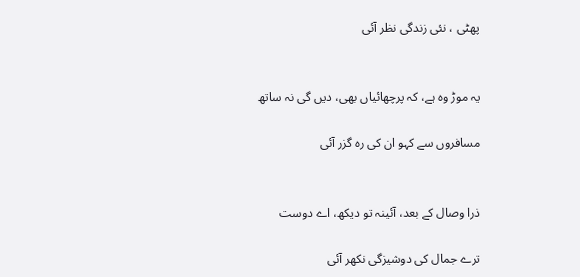پھٹی ، نئی زندگی نظر آئی


یہ موڑ وہ ہے، کہ پرچھائیاں بھی، دیں گی نہ ساتھ

مسافروں سے کہو ان کی رہ گزر آئی


ذرا وصال کے بعد، آئینہ تو دیکھ، اے دوست

ترے جمال کی دوشیزگی نکھر آئی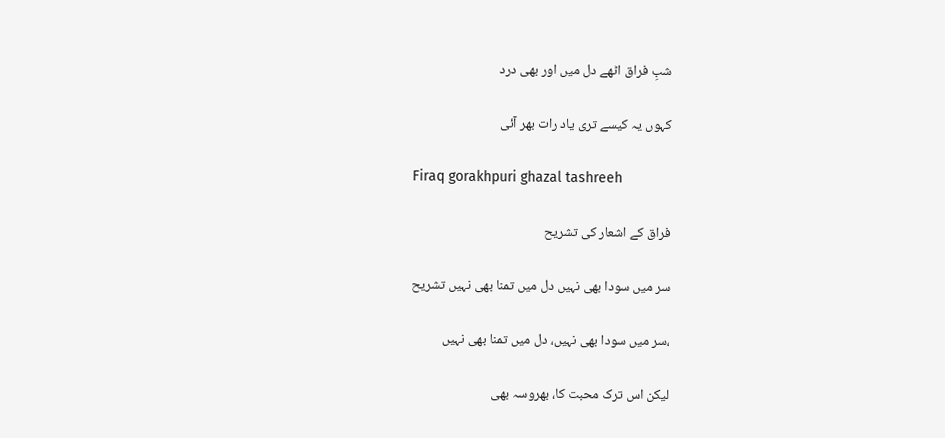شبِ فراق اٹھے دل میں اور بھی درد

کہوں یہ کیسے تری یاد رات بھر آئی

Firaq gorakhpuri ghazal tashreeh

فراق کے اشعار کی تشریح

سر میں سودا بھی نہیں دل میں تمنا بھی نہیں تشریح

،سر میں سودا بھی نہیں، دل میں تمنا بھی نہیں

لیکن اس ترک محبت کا، بھروسہ بھی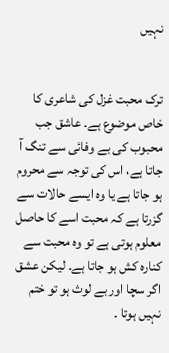نہیں


ترک محبت غزل کی شاعری کا خاص موضوع ہے۔ عاشق جب محبوب کی بے وفائی سے تنگ آ جاتا ہے، اس کی توجہ سے محروم ہو جاتا ہے یا وہ ایسے حالات سے گزرتا ہے کہ محبت اسے کا حاصل معلوم ہوتی ہے تو وہ محبت سے کنارہ کش ہو جاتا ہے۔ لیکن عشق اگر سچا اور بے لوث ہو تو ختم نہیں ہوتا ۔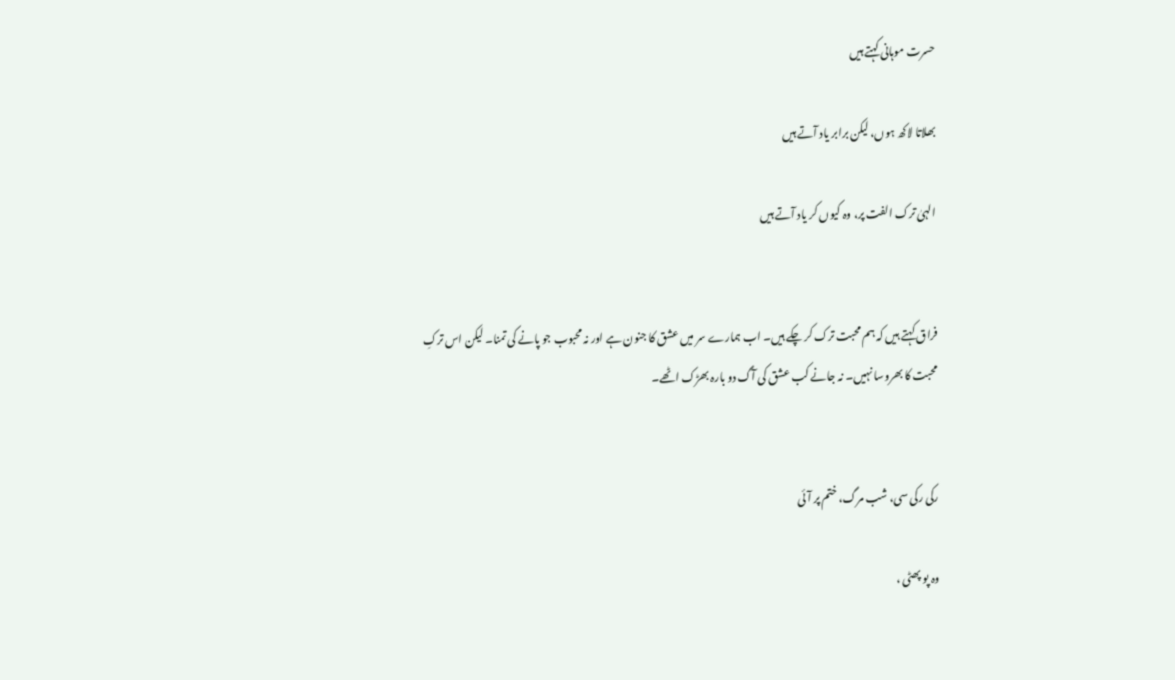حسرت موہانی کہتے ہیں

بھلاتا لاکھ ہوں، لیکن برابر یاد آتے ہیں

الہیٰ ترک الفت پر، وہ کیوں کر یاد آتے ہیں


فراق کہتے ہیں کہ ہم محبت ترک کر چکے ہیں۔ اب ہمارے سر میں عشق کا جنون ہے اور نہ محبوب جو پانے کی تمنا۔ لیکن اس ترکِ محبت کا بھروسا نہیں۔ نہ جانے کب عشق کی آگ دو بارہ بھڑک اٹھے۔


رکی رکی سی، شب مرگ، ختم پر آئی

وہ پو پھٹی ،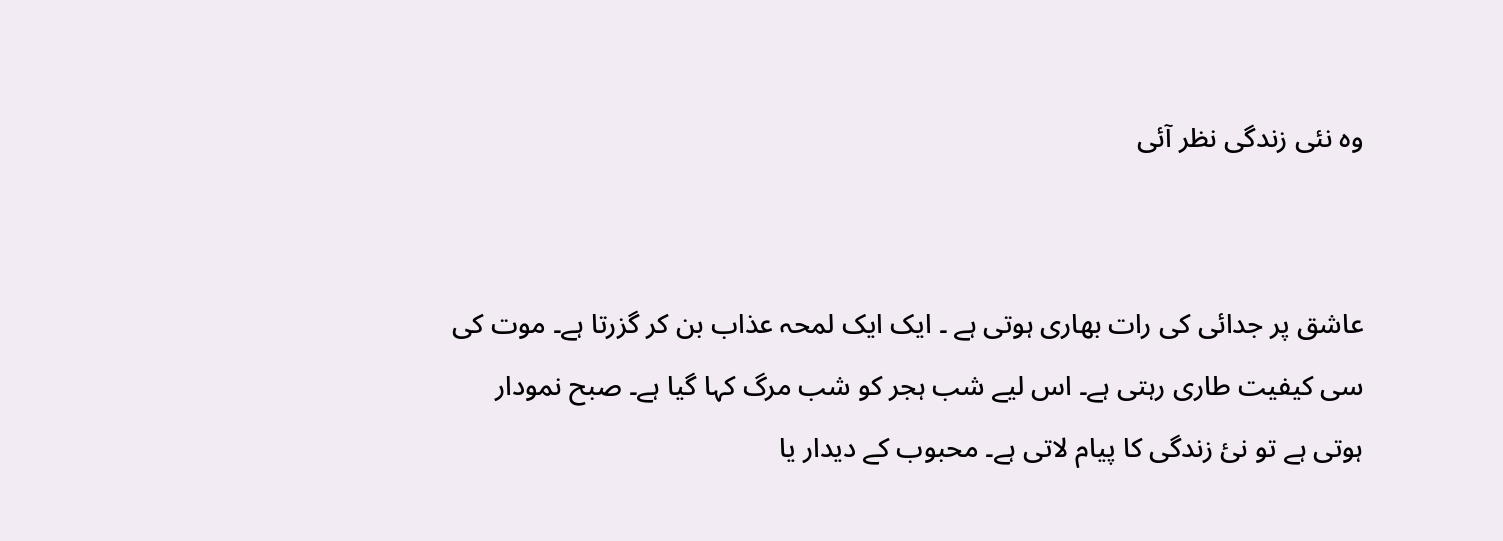وہ نئی زندگی نظر آئی


عاشق پر جدائی کی رات بھاری ہوتی ہے ۔ ایک ایک لمحہ عذاب بن کر گزرتا ہے۔ موت کی سی کیفیت طاری رہتی ہے۔ اس لیے شب ہجر کو شب مرگ کہا گیا ہے۔ صبح نمودار ہوتی ہے تو نئ زندگی کا پیام لاتی ہے۔ محبوب کے دیدار یا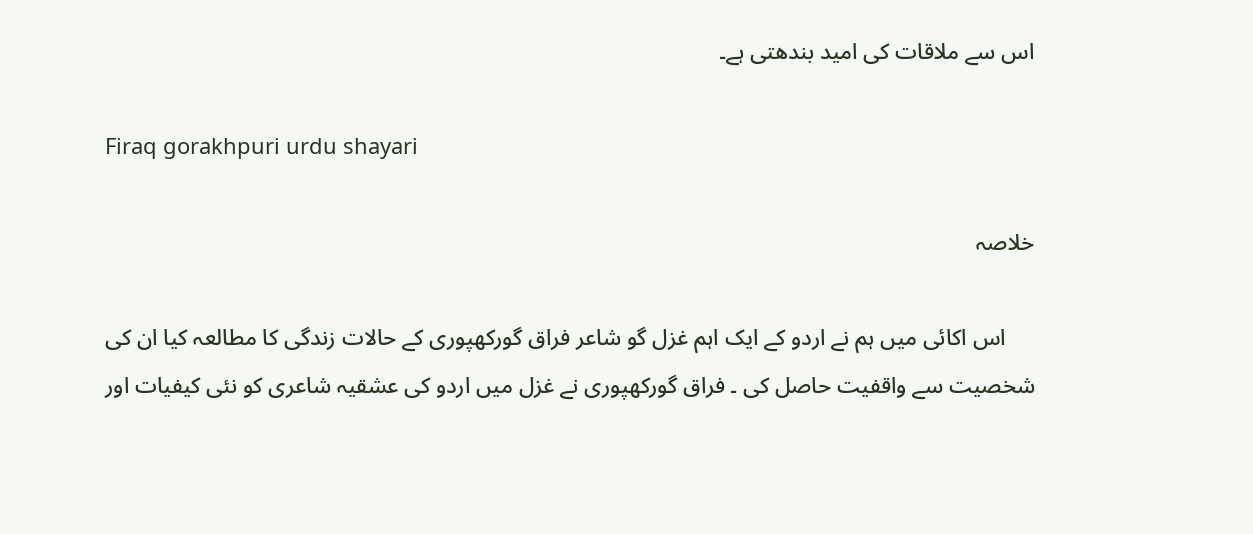اس سے ملاقات کی امید بندھتی ہے۔

Firaq gorakhpuri urdu shayari

خلاصہ

     اس اکائی میں ہم نے اردو کے ایک اہم غزل گو شاعر فراق گورکھپوری کے حالات زندگی کا مطالعہ کیا ان کی شخصیت سے واقفیت حاصل کی ۔ فراق گورکھپوری نے غزل میں اردو کی عشقیہ شاعری کو نئی کیفیات اور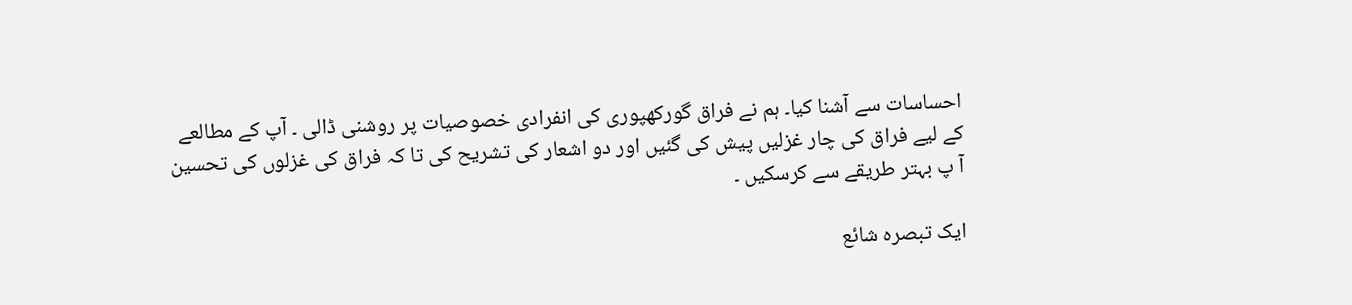احساسات سے آشنا کیا۔ ہم نے فراق گورکھپوری کی انفرادی خصوصیات پر روشنی ڈالی ۔ آپ کے مطالعے کے لیے فراق کی چار غزلیں پیش کی گئیں اور دو اشعار کی تشریح کی تا کہ فراق کی غزلوں کی تحسین آ پ بہتر طریقے سے کرسکیں ۔

ایک تبصرہ شائع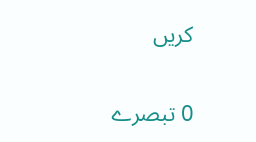کریں

0 تبصرے